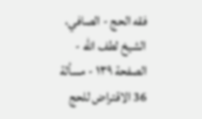فقه الحج - الصافي، الشيخ لطف الله - الصفحة ١٣٩ - مسألة 36 الاقتراض للحج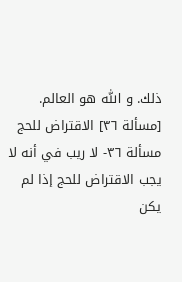ذلك. و اللّٰه هو العالم.
[مسألة ٣٦] الاقتراض للحج
مسألة ٣٦- لا ريب في أنه لا يجب الاقتراض للحج إذا لم يكن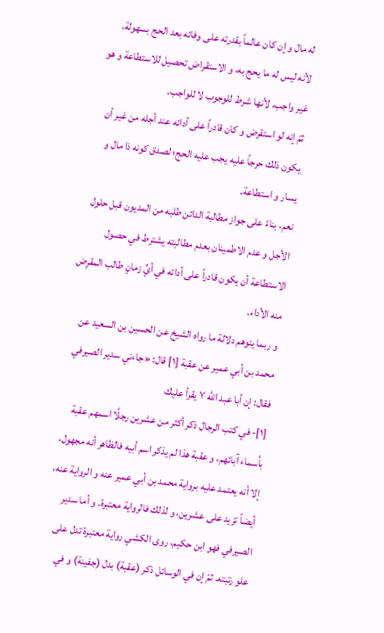له مال و إن كان عالماً بقدرته على وفائه بعد الحج بسهولة.
لأنه ليس له ما يحج به، و الاستقراض تحصيل للاستطاعة و هو غير واجب، لأنها شرط للوجوب لا للواجب.
ثمّ إنه لو استقرض و كان قادراً على أدائه عند أجله من غير أن يكون ذلك حرجاً عليه يجب عليه الحج؛ لصدق كونه ذا مال و يسار و استطاعة.
نعم، بناءً على جواز مطالبة الدائن طلبه من المديون قبل حلول الأجل و عدم الاطمينان بعدم مطالبته يشترط في حصول الاستطاعة أن يكون قادراً على أدائه في أيِّ زمانٍ طالب المقرِض منه الأداء.
و ربما يتوهم دلالة ما رواه الشيخ عن الحسين بن السعيد عن محمد بن أبي عمير عن عقبة [١] قال: «جاءني سدير الصيرفي فقال: إن أبا عبد اللّه ٧ يقرأ عليك
[١]- في كتب الرجال ذكر أكثر من عشرين رجلًا اسمهم عقبة بأسماء آبائهم، و عقبة هذا لم يذكر اسم أبيه فالظاهر أنه مجهول، إلا أنه يعتمد عليه برواية محمد بن أبي عمير عنه و الرواية عنه، أيضاً تزيد على عشرين، و لذلك فالرواية معتبرة. و أما سدير الصيرفي فهو ابن حكيم، روى الكشي رواية معتبرة تدل على علو رتبته. ثمّ إن في الوسائل ذكر (عقبة) بدل (جفينة) و في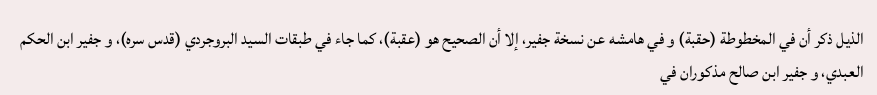الذيل ذكر أن في المخطوطة (حقبة) و في هامشه عن نسخة جفير، إلا أن الصحيح هو (عقبة)، كما جاء في طبقات السيد البروجردي (قدس سره)، و جفير ابن الحكم العبدي، و جفير ابن صالح مذكوران في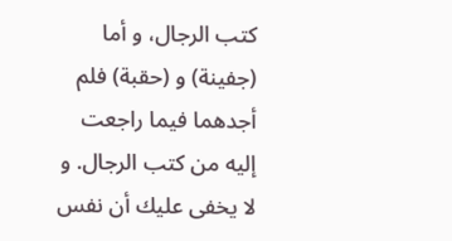كتب الرجال، و أما (جفينة) و (حقبة) فلم أجدهما فيما راجعت إليه من كتب الرجال. و لا يخفى عليك أن نفس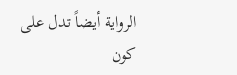الرواية أيضاً تدل على كون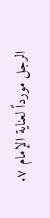الرجل مورداً لعناية الإمام ٧.